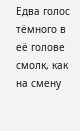Едва голос тёмного в её голове смолк, как на смену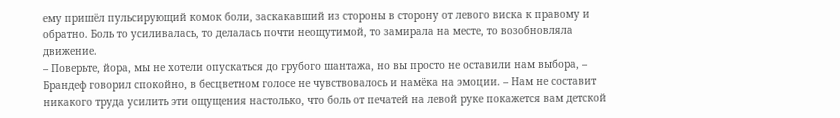ему пришёл пульсирующий комок боли, заскакавший из стороны в сторону от левого виска к правому и обратно. Боль то усиливалась, то делалась почти неощутимой, то замирала на месте, то возобновляла движение.
– Поверьте, йора, мы не хотели опускаться до грубого шантажа, но вы просто не оставили нам выбора, – Брандеф говорил спокойно, в бесцветном голосе не чувствовалось и намёка на эмоции. – Нам не составит никакого труда усилить эти ощущения настолько, что боль от печатей на левой руке покажется вам детской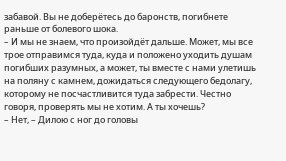забавой. Вы не доберётесь до баронств, погибнете раньше от болевого шока.
– И мы не знаем, что произойдёт дальше. Может, мы все трое отправимся туда, куда и положено уходить душам погибших разумных, а может, ты вместе с нами улетишь на поляну с камнем, дожидаться следующего бедолагу, которому не посчастливится туда забрести. Честно говоря, проверять мы не хотим. А ты хочешь?
– Нет, – Дилою с ног до головы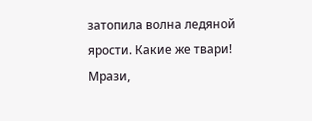затопила волна ледяной ярости. Какие же твари! Мрази,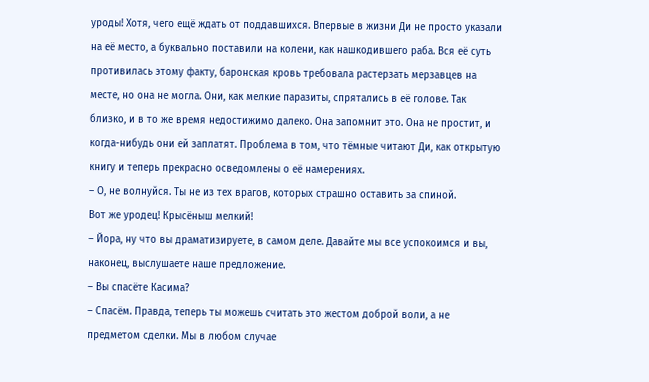уроды! Хотя, чего ещё ждать от поддавшихся. Впервые в жизни Ди не просто указали на её место, а буквально поставили на колени, как нашкодившего раба. Вся её суть противилась этому факту, баронская кровь требовала растерзать мерзавцев на месте, но она не могла. Они, как мелкие паразиты, спрятались в её голове. Так близко, и в то же время недостижимо далеко. Она запомнит это. Она не простит, и когда-нибудь они ей заплатят. Проблема в том, что тёмные читают Ди, как открытую книгу и теперь прекрасно осведомлены о её намерениях.
– О, не волнуйся. Ты не из тех врагов, которых страшно оставить за спиной.
Вот же уродец! Крысёныш мелкий!
– Йора, ну что вы драматизируете, в самом деле. Давайте мы все успокоимся и вы, наконец, выслушаете наше предложение.
– Вы спасёте Касима?
– Спасём. Правда, теперь ты можешь считать это жестом доброй воли, а не предметом сделки. Мы в любом случае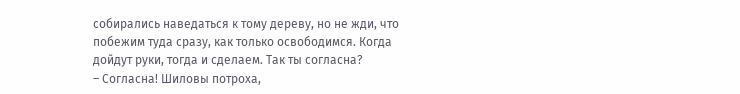собирались наведаться к тому дереву, но не жди, что побежим туда сразу, как только освободимся. Когда дойдут руки, тогда и сделаем. Так ты согласна?
– Согласна! Шиловы потроха,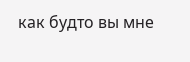как будто вы мне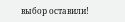выбор оставили!